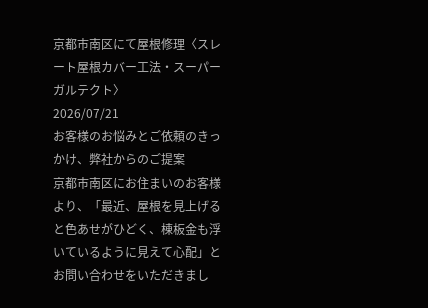京都市南区にて屋根修理〈スレート屋根カバー工法・スーパーガルテクト〉
2026/07/21
お客様のお悩みとご依頼のきっかけ、弊社からのご提案
京都市南区にお住まいのお客様より、「最近、屋根を見上げると色あせがひどく、棟板金も浮いているように見えて心配」とお問い合わせをいただきまし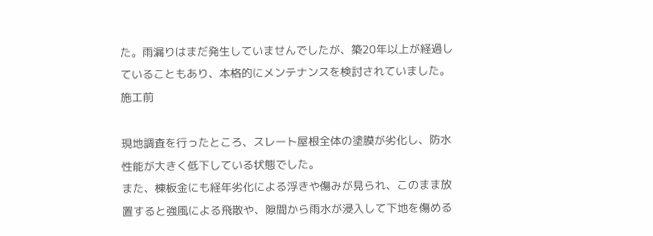た。雨漏りはまだ発生していませんでしたが、築20年以上が経過していることもあり、本格的にメンテナンスを検討されていました。
施工前

現地調査を行ったところ、スレート屋根全体の塗膜が劣化し、防水性能が大きく低下している状態でした。
また、棟板金にも経年劣化による浮きや傷みが見られ、このまま放置すると強風による飛散や、隙間から雨水が浸入して下地を傷める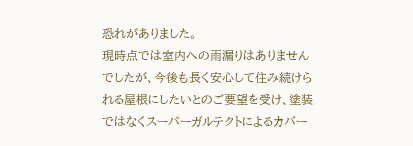恐れがありました。
現時点では室内への雨漏りはありませんでしたが、今後も長く安心して住み続けられる屋根にしたいとのご要望を受け、塗装ではなくスーパーガルテクトによるカバー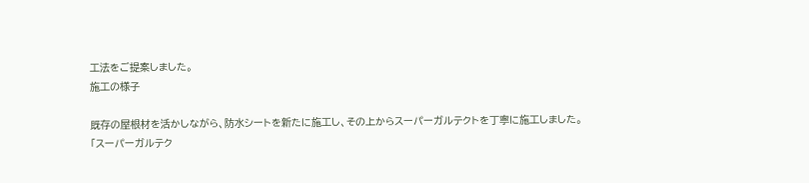工法をご提案しました。
施工の様子

既存の屋根材を活かしながら、防水シートを新たに施工し、その上からスーパーガルテクトを丁寧に施工しました。
「スーパーガルテク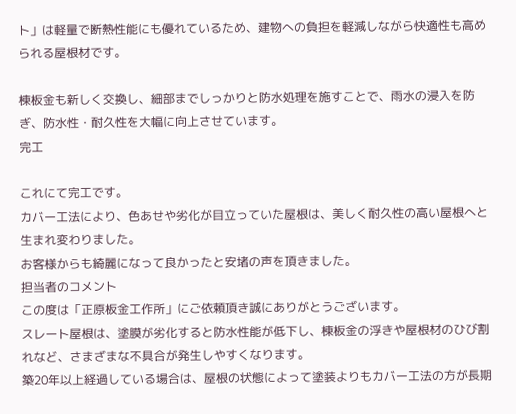ト」は軽量で断熱性能にも優れているため、建物への負担を軽減しながら快適性も高められる屋根材です。

棟板金も新しく交換し、細部までしっかりと防水処理を施すことで、雨水の浸入を防ぎ、防水性・耐久性を大幅に向上させています。
完工

これにて完工です。
カバー工法により、色あせや劣化が目立っていた屋根は、美しく耐久性の高い屋根へと生まれ変わりました。
お客様からも綺麗になって良かったと安堵の声を頂きました。
担当者のコメント
この度は「正原板金工作所」にご依頼頂き誠にありがとうございます。
スレート屋根は、塗膜が劣化すると防水性能が低下し、棟板金の浮きや屋根材のひび割れなど、さまざまな不具合が発生しやすくなります。
築20年以上経過している場合は、屋根の状態によって塗装よりもカバー工法の方が長期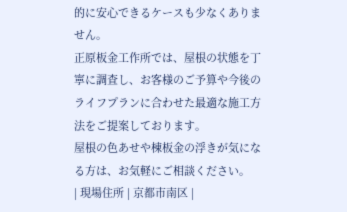的に安心できるケースも少なくありません。
正原板金工作所では、屋根の状態を丁寧に調査し、お客様のご予算や今後のライフプランに合わせた最適な施工方法をご提案しております。
屋根の色あせや棟板金の浮きが気になる方は、お気軽にご相談ください。
| 現場住所 | 京都市南区 |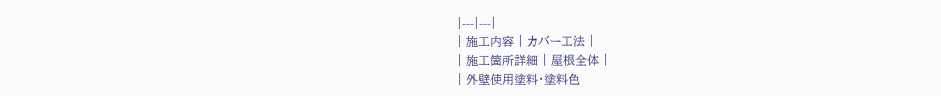|---|---|
| 施工内容 | カバー工法 |
| 施工箇所詳細 | 屋根全体 |
| 外壁使用塗料・塗料色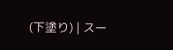(下塗り) | スー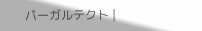パーガルテクト |